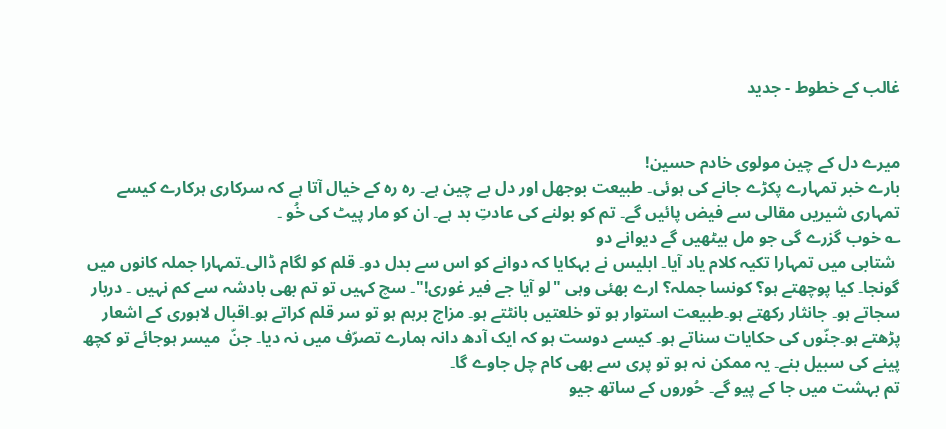غالب کے خطوط - جدید


میرے دل کے چین مولوی خادم حسین!
بارے خبر تمہارے پکڑے جانے کی ہوئی۔ طبیعت بوجھل اور دل بے چین ہے۔ رہ رہ کے خیال آتا ہے کہ سرکاری ہرکارے کیسے تمہاری شیریں مقالی سے فیض پائیں گے۔ تم کو بولنے کی عادتِ بد ہے۔ ان کو مار پیٹ کی خُو ۔
؎ خوب گزرے گی جو مل بیٹھیں گے دیوانے دو
 شتابی میں تمہارا تکیہ کلام یاد آیا۔ ابلیس نے بہکایا کہ دوانے کو اس سے بدل دو۔ قلم کو لگام ڈالی۔تمہارا جملہ کانوں میں گونجا۔ کیا پوچھتے ہو؟ کونسا جملہ؟ ارے بھئی وہی "لو آیا جے فیر غوری!"۔ سچ کہیں تو تم بھی بادشہ سے کم نہیں ۔ دربار سجاتے ہو۔ جانثار رکھتے ہو۔طبیعت استوار ہو تو خلعتیں بانٹتے ہو۔ مزاج برہم ہو تو سر قلم کراتے ہو۔اقبال لاہوری کے اشعار پڑھتے ہو۔جنّوں کی حکایات سناتے ہو۔ کیسے دوست ہو کہ ایک آدھ دانہ ہمارے تصرّف میں نہ دیا۔ جنّ  میسر ہوجائے تو کچھ پینے کی سبیل بنے۔ یہ ممکن نہ ہو تو پری سے بھی کام چل جاوے گا۔
تم بہشت میں جا کے پیو گے۔ حُوروں کے ساتھ جیو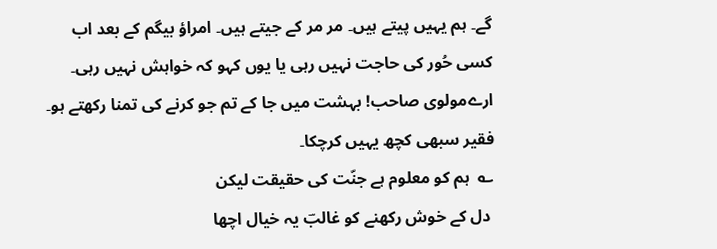گے۔ ہم یہیں پیتے ہیں۔ مر مر کے جیتے ہیں۔ امراؤ بیگم کے بعد اب کسی حُور کی حاجت نہیں رہی یا یوں کہو کہ خواہش نہیں رہی۔  ارےمولوی صاحب! بہشت میں جا کے تم جو کرنے کی تمنا رکھتے ہو۔ فقیر سبھی کچھ یہیں کرچکا۔
؎  ہم کو معلوم ہے جنّت کی حقیقت لیکن
 دل کے خوش رکھنے کو غالبؔ یہ خیال اچھا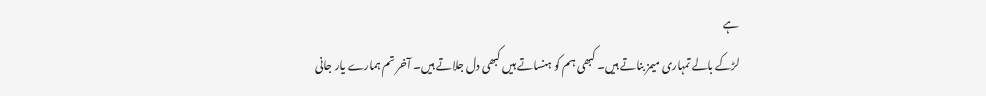ہے
لڑکے بالے تمہاری میمز بناتے ہیں۔ کبھی ہم کو ہنساتے ہیں کبھی دل جلاتے ہیں۔ آخر تم ہمارے یار جانی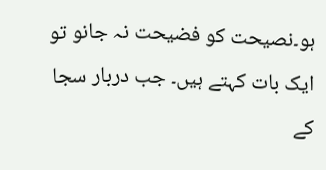ہو۔نصیحت کو فضیحت نہ جانو تو ایک بات کہتے ہیں۔ جب دربار سجا کے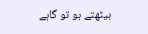بیٹھتے ہو تو گاہے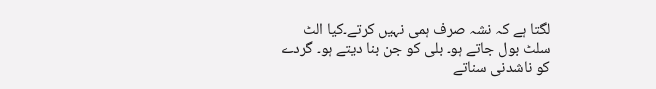لگتا ہے کہ نشہ صرف ہمی نہیں کرتے۔کیا الٹ سلٹ بول جاتے ہو۔ بلی کو جن بنا دیتے ہو۔ گردے کو ناشدنی سناتے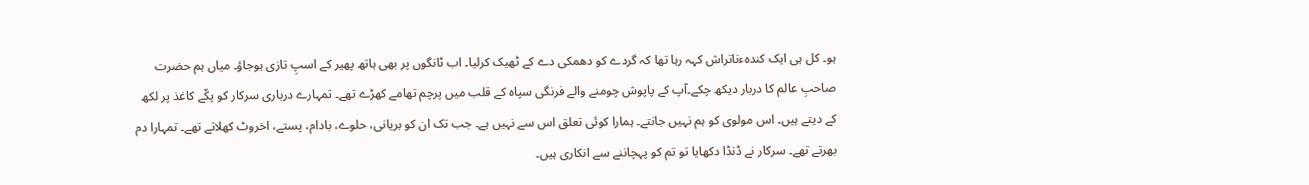ہو۔ کل ہی ایک کندہءناتراش کہہ رہا تھا کہ گردے کو دھمکی دے کے ٹھیک کرلیا۔ اب ٹانگوں پر بھی ہاتھ پھیر کے اسپِ تازی ہوجاؤ۔ میاں ہم حضرت صاحبِ عالم کا دربار دیکھ چکے۔آپ کے پاپوش چومنے والے فرنگی سپاہ کے قلب میں پرچم تھامے کھڑے تھے۔ تمہارے درباری سرکار کو پکّے کاغذ پر لکھ کے دیتے ہیں۔ اس مولوی کو ہم نہیں جانتے۔ ہمارا کوئی تعلق اس سے نہیں ہے۔ جب تک ان کو بریانی، حلوے، بادام، پستے، اخروٹ کھلاتے تھے۔ تمہارا دم بھرتے تھے۔ سرکار نے ڈنڈا دکھایا تو تم کو پہچاننے سے انکاری ہیں۔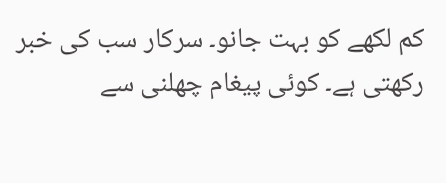کم لکھے کو بہت جانو۔ سرکار سب کی خبر رکھتی ہے۔ کوئی پیغام چھلنی سے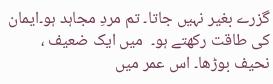گزرے بغیر نہیں جاتا۔ تم مردِ مجاہد ہو۔ایمان کی طاقت رکھتے ہو۔  میں ایک ضعیف ، نحیف بوڑھا۔ اس عمر میں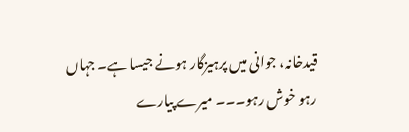قیدخانہ، جوانی میں پرہیزگار ہونے جیسا ہے۔ جہاں رہو خوش رہو۔۔۔ میرے پیارے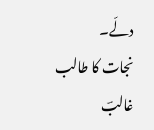دلّے۔
نجات کا طالب
غالبؔ